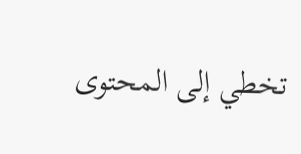تخطي إلى المحتوى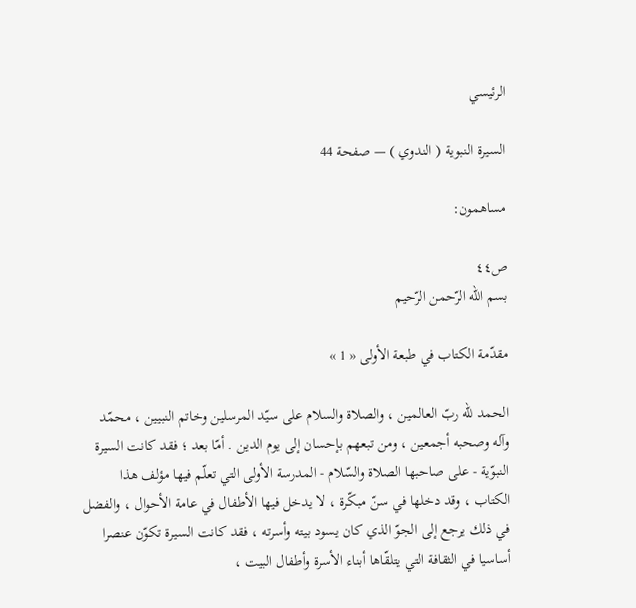الرئيسي

السيرة النبوية ( الندوي ) — صفحة 44

مساهمون:

ص٤٤
بسم اللّه الرّحمن الرّحيم

مقدّمة الكتاب في طبعة الأولى « 1 »

الحمد للّه ربّ العالمين ، والصلاة والسلام على سيّد المرسلين وخاتم النبيين ، محمّد وآله وصحبه أجمعين ، ومن تبعهم بإحسان إلى يوم الدين . أمّا بعد ؛ فقد كانت السيرة النبوّية - على صاحبها الصلاة والسّلام - المدرسة الأولى التي تعلّم فيها مؤلف هذا الكتاب ، وقد دخلها في سنّ مبكّرة ، لا يدخل فيها الأطفال في عامة الأحوال ، والفضل في ذلك يرجع إلى الجوّ الذي كان يسود بيته وأسرته ، فقد كانت السيرة تكوّن عنصرا أساسيا في الثقافة التي يتلقّاها أبناء الأسرة وأطفال البيت ،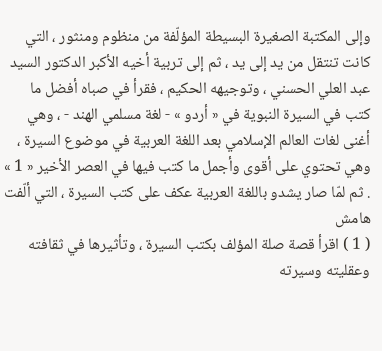وإلى المكتبة الصغيرة البسيطة المؤلّفة من منظوم ومنثور ، التي كانت تنتقل من يد إلى يد ، ثم إلى تربية أخيه الأكبر الدكتور السيد عبد العلي الحسني ، وتوجيهه الحكيم ، فقرأ في صباه أفضل ما كتب في السيرة النبوية في « أردو » - لغة مسلمي الهند - ، وهي أغنى لغات العالم الإسلامي بعد اللغة العربية في موضوع السيرة ، وهي تحتوي على أقوى وأجمل ما كتب فيها في العصر الأخير « 1 » . ثم لمّا صار يشدو باللغة العربية عكف على كتب السيرة ، التي ألّفت
هامش
( 1 ) اقرأ قصة صلة المؤلف بكتب السيرة ، وتأثيرها في ثقافته وعقليته وسيرته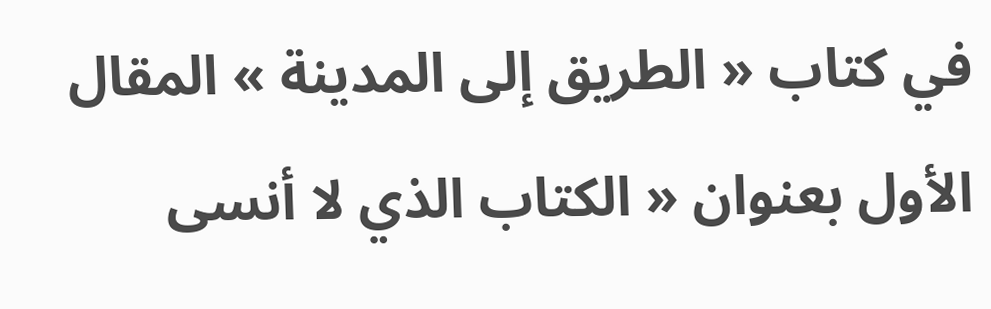في كتاب « الطريق إلى المدينة » المقال الأول بعنوان « الكتاب الذي لا أنسى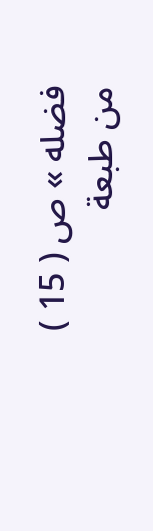فضله » ص ( 15 ) من طبعة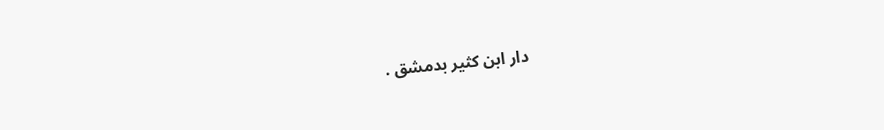دار ابن كثير بدمشق .